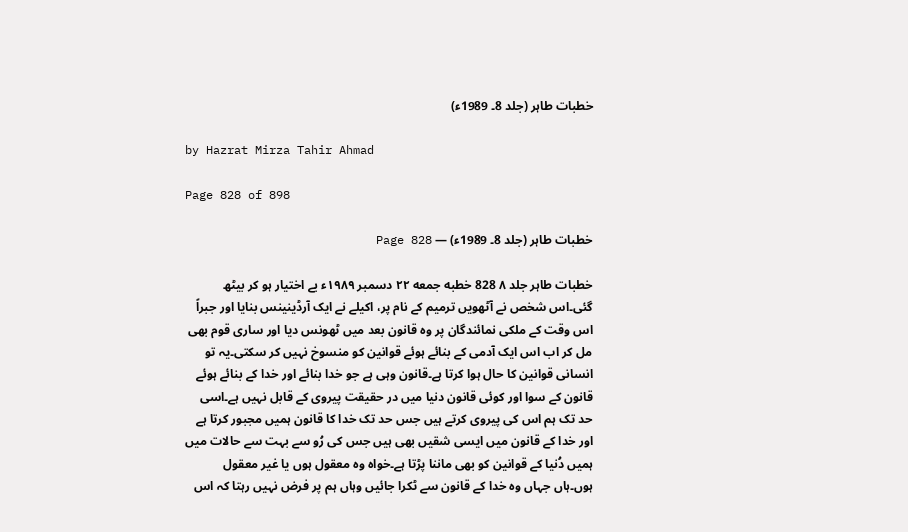خطبات طاہر (جلد 8۔ 1989ء)

by Hazrat Mirza Tahir Ahmad

Page 828 of 898

خطبات طاہر (جلد 8۔ 1989ء) — Page 828

خطبات طاہر جلد ۸ 828 خطبه جمعه ۲۲ دسمبر ۱۹۸۹ء بے اختیار ہو کر بیٹھ گئی۔اس شخص نے آٹھویں ترمیم کے نام پر، اکیلے نے ایک آرڈینینس بنایا اور جبراً اس وقت کے ملکی نمائندگان پر وہ قانون بعد میں ٹھونس دیا اور ساری قوم بھی مل کر اب اس ایک آدمی کے بنائے ہوئے قوانین کو منسوخ نہیں کر سکتی۔یہ تو انسانی قوانین کا حال ہوا کرتا ہے۔قانون وہی ہے جو خدا بنائے اور خدا کے بنائے ہوئے قانون کے سوا اور کوئی قانون دنیا میں در حقیقت پیروی کے قابل نہیں ہے۔اسی حد تک ہم اس کی پیروی کرتے ہیں جس حد تک خدا کا قانون ہمیں مجبور کرتا ہے اور خدا کے قانون میں ایسی شقیں بھی ہیں جس کی رُو سے بہت سے حالات میں ہمیں دُنیا کے قوانین کو بھی ماننا پڑتا ہے۔خواہ وہ معقول ہوں یا غیر معقول ہوں۔ہاں جہاں وہ خدا کے قانون سے ٹکرا جائیں وہاں ہم پر فرض نہیں رہتا کہ اس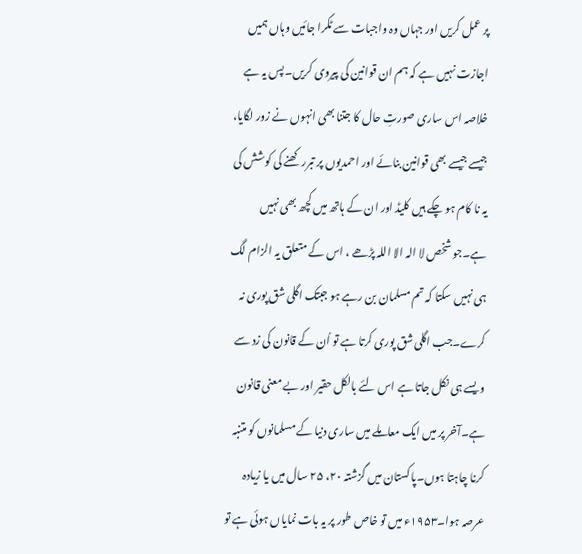پر عمل کریں اور جہاں وہ واجبات سے ٹکرا جائیں وہاں ہمیں اجازت نہیں ہے کہ ہم ان قوانین کی پیروی کریں۔پس یہ ہے خلاصہ اس ساری صورتِ حال کا جتنا بھی انہوں نے زور لگایا، جیسے جیسے بھی قوانین بنائے اور احمدیوں پر تبرر کھنے کی کوشش کی یہ نا کام ہو چکے ہیں کلیڈ اور ان کے ہاتھ میں کچھ بھی نہیں ہے۔جو شخص لا الہ الا اللہ پڑھے ، اس کے متعلق یہ الزام لگ ہی نہیں سکتا کہ تم مسلمان بن رہے ہو جبتک اگلی شق پوری نہ کرے۔جب اگلی شق پوری کرتا ہے تو اُن کے قانون کی زد سے ویسے ہی نکل جاتا ہے اس لئے بالکل حقیر اور بے معنی قانون ہے۔آخر پر میں ایک معاملے میں ساری دنیا کے مسلمانوں کو متنبہ کرنا چاہتا ہوں۔پاکستان میں گزشتہ ۲۰، ۲۵ سال میں یا زیادہ عرصہ ہوا۔۱۹۵۳ء میں تو خاص طور پر یہ بات نمایاں ہوئی ہے تو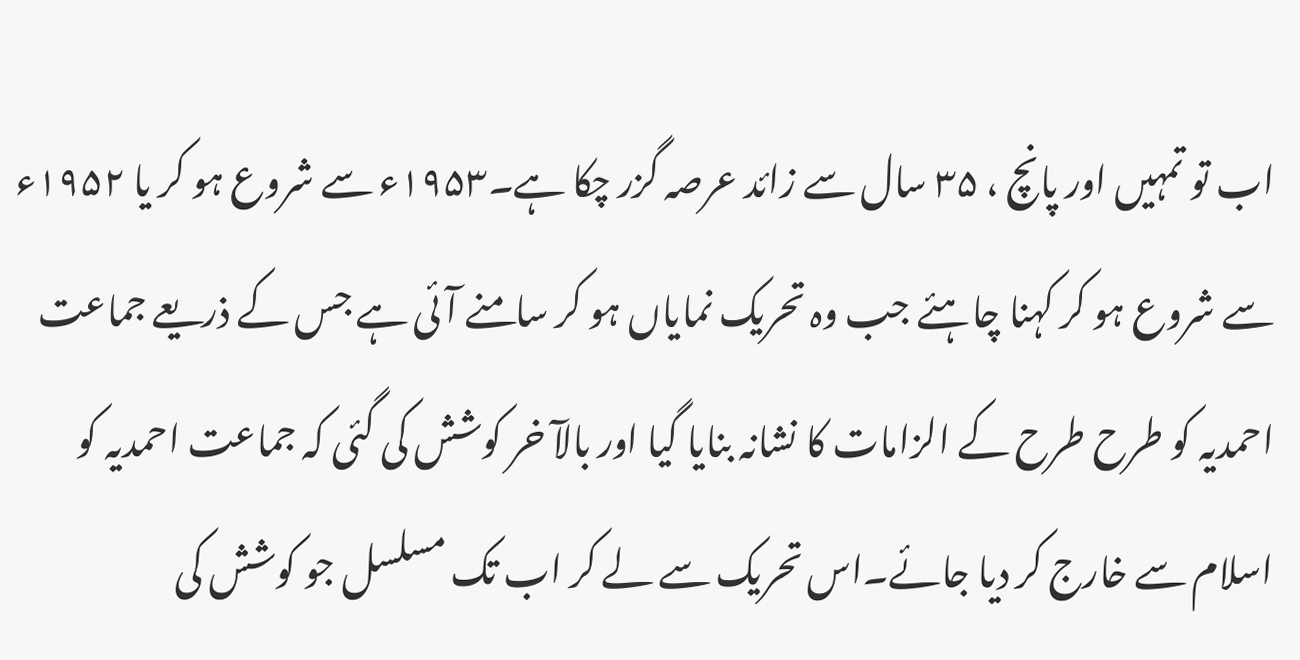اب تو تمہیں اور پانچ ، ۳۵ سال سے زائد عرصہ گزر چکا ہے۔۱۹۵۳ء سے شروع ہو کر یا ۱۹۵۲ء سے شروع ہو کر کہنا چاہئے جب وہ تحریک نمایاں ہو کر سامنے آئی ہے جس کے ذریعے جماعت احمدیہ کو طرح طرح کے الزامات کا نشانہ بنایا گیا اور بالآ خر کوشش کی گئی کہ جماعت احمدیہ کو اسلام سے خارج کر دیا جائے۔اس تحریک سے لے کر اب تک مسلسل جو کوشش کی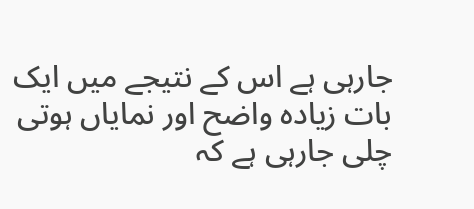جارہی ہے اس کے نتیجے میں ایک بات زیادہ واضح اور نمایاں ہوتی چلی جارہی ہے کہ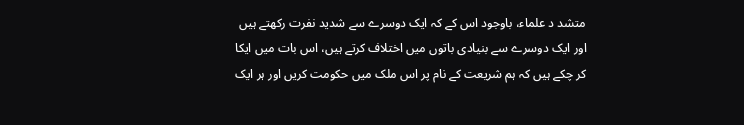متشد د علماء، باوجود اس کے کہ ایک دوسرے سے شدید نفرت رکھتے ہیں اور ایک دوسرے سے بنیادی باتوں میں اختلاف کرتے ہیں، اس بات میں ایکا کر چکے ہیں کہ ہم شریعت کے نام پر اس ملک میں حکومت کریں اور ہر ایک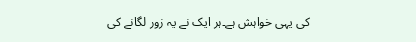کی یہی خواہش ہے۔ہر ایک نے یہ زور لگانے کی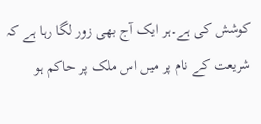کوشش کی ہے۔ہر ایک آج بھی زور لگا رہا ہے کہ شریعت کے نام پر میں اس ملک پر حاکم ہو